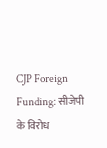CJP Foreign Funding: सीजेपी के विरोध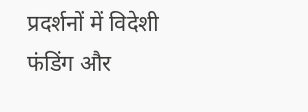प्रदर्शनों में विदेशी फंडिंग और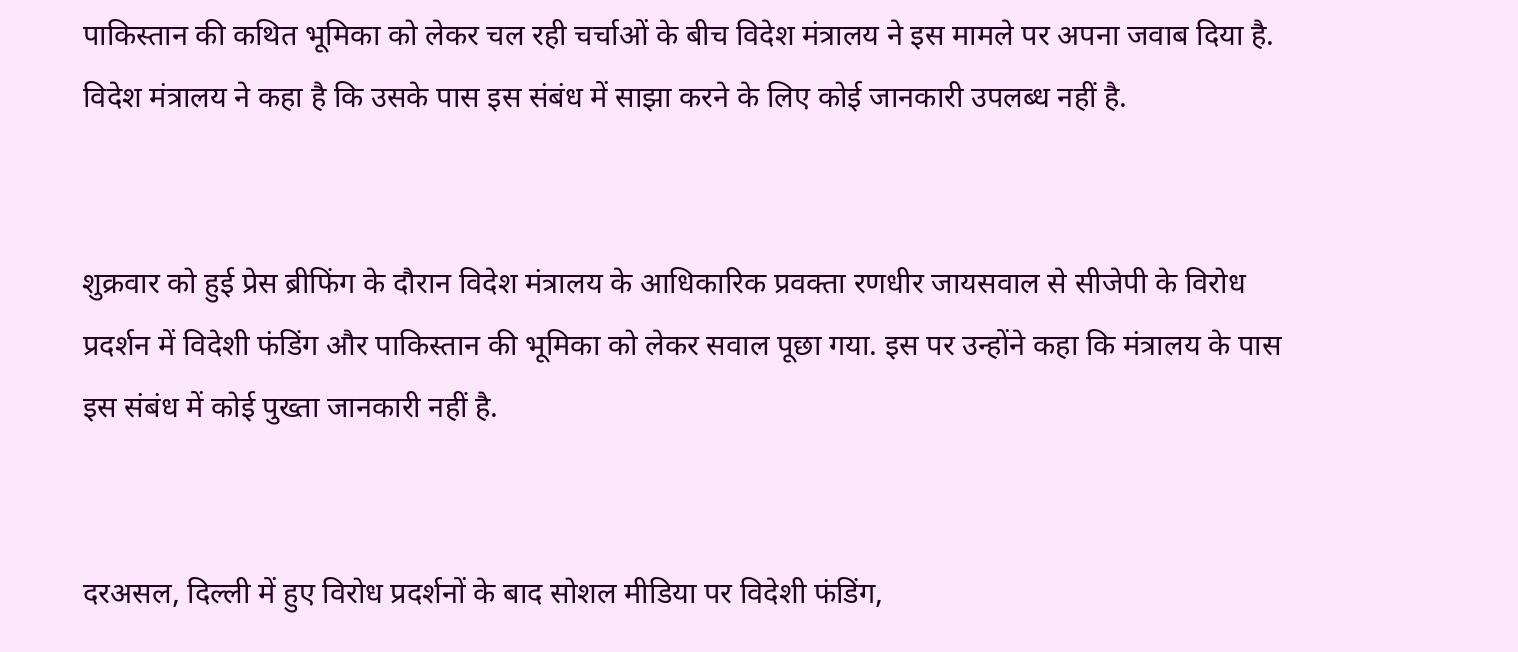पाकिस्तान की कथित भूमिका को लेकर चल रही चर्चाओं के बीच विदेश मंत्रालय ने इस मामले पर अपना जवाब दिया है. विदेश मंत्रालय ने कहा है कि उसके पास इस संबंध में साझा करने के लिए कोई जानकारी उपलब्ध नहीं है.


शुक्रवार को हुई प्रेस ब्रीफिंग के दौरान विदेश मंत्रालय के आधिकारिक प्रवक्ता रणधीर जायसवाल से सीजेपी के विरोध प्रदर्शन में विदेशी फंडिंग और पाकिस्तान की भूमिका को लेकर सवाल पूछा गया. इस पर उन्होंने कहा कि मंत्रालय के पास इस संबंध में कोई पुख्ता जानकारी नहीं है.


दरअसल, दिल्ली में हुए विरोध प्रदर्शनों के बाद सोशल मीडिया पर विदेशी फंडिंग,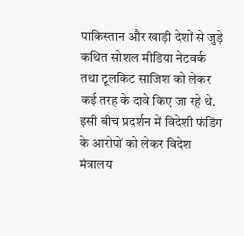पाकिस्तान और खाड़ी देशों से जुड़े कथित सोशल मीडिया नेटवर्क तथा टूलकिट साजिश को लेकर कई तरह के दावे किए जा रहे थे. इसी बीच प्रदर्शन में विदेशी फंडिंग के आरोपों को लेकर विदेश मंत्रालय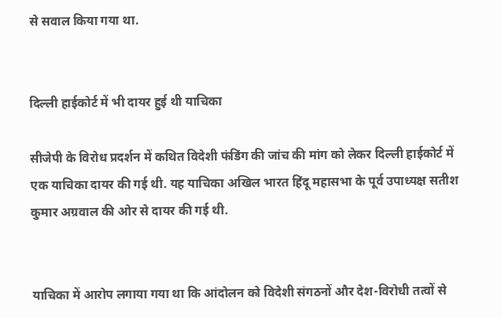से सवाल किया गया था.


दिल्ली हाईकोर्ट में भी दायर हुई थी याचिका

सीजेपी के विरोध प्रदर्शन में कथित विदेशी फंडिंग की जांच की मांग को लेकर दिल्ली हाईकोर्ट में एक याचिका दायर की गई थी. यह याचिका अखिल भारत हिंदू महासभा के पूर्व उपाध्यक्ष सतीश कुमार अग्रवाल की ओर से दायर की गई थी.


याचिका में आरोप लगाया गया था कि आंदोलन को विदेशी संगठनों और देश-विरोधी तत्वों से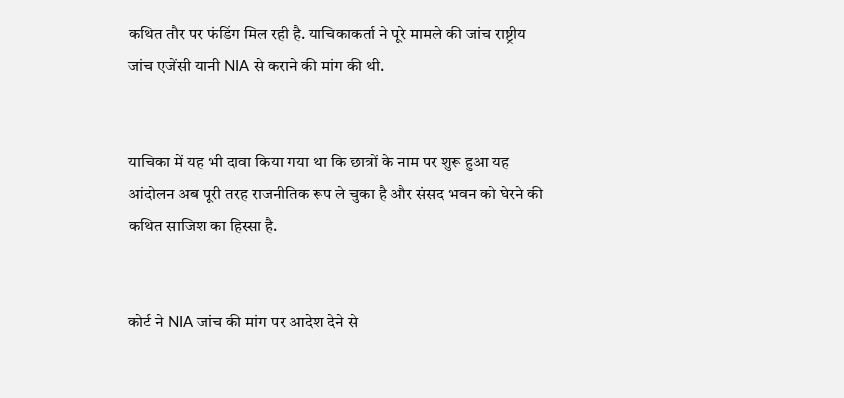कथित तौर पर फंडिंग मिल रही है. याचिकाकर्ता ने पूरे मामले की जांच राष्ट्रीय जांच एजेंसी यानी NIA से कराने की मांग की थी.


याचिका में यह भी दावा किया गया था कि छात्रों के नाम पर शुरू हुआ यह आंदोलन अब पूरी तरह राजनीतिक रूप ले चुका है और संसद भवन को घेरने की कथित साजिश का हिस्सा है.


कोर्ट ने NIA जांच की मांग पर आदेश देने से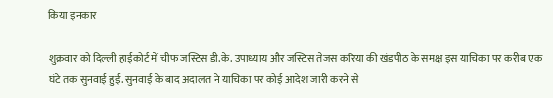किया इनकार

शुक्रवार को दिल्ली हाईकोर्ट में चीफ जस्टिस डी.के. उपाध्याय और जस्टिस तेजस करिया की खंडपीठ के समक्ष इस याचिका पर करीब एक घंटे तक सुनवाई हुई. सुनवाई के बाद अदालत ने याचिका पर कोई आदेश जारी करने से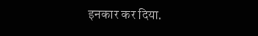इनकार कर दिया.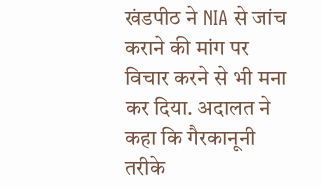खंडपीठ ने NIA से जांच कराने की मांग पर विचार करने से भी मना कर दिया. अदालत ने कहा कि गैरकानूनी तरीके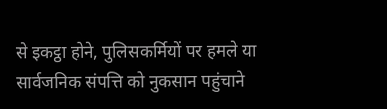से इकट्ठा होने, पुलिसकर्मियों पर हमले या सार्वजनिक संपत्ति को नुकसान पहुंचाने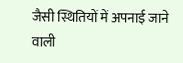जैसी स्थितियों में अपनाई जाने वाली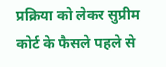प्रक्रिया को लेकर सुप्रीम कोर्ट के फैसले पहले से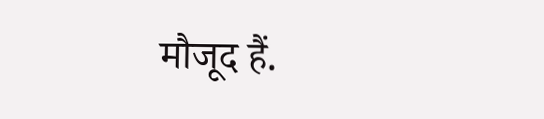मौजूद हैं.